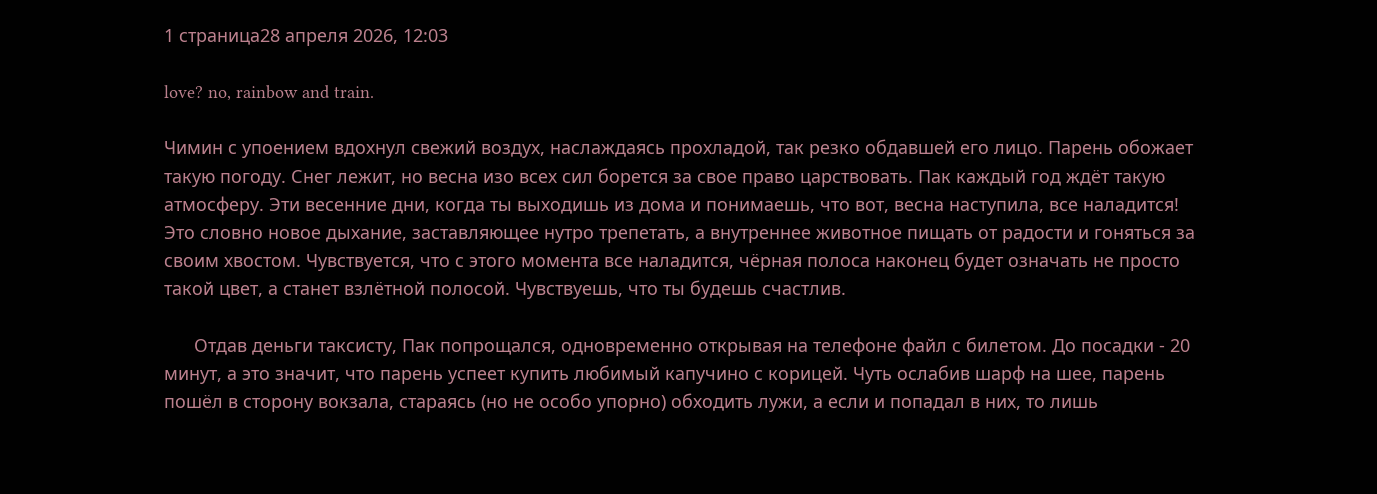1 страница28 апреля 2026, 12:03

love? no, rainbow and train.

Чимин с упоением вдохнул свежий воздух, наслаждаясь прохладой, так резко обдавшей его лицо. Парень обожает такую погоду. Снег лежит, но весна изо всех сил борется за свое право царствовать. Пак каждый год ждёт такую атмосферу. Эти весенние дни, когда ты выходишь из дома и понимаешь, что вот, весна наступила, все наладится! Это словно новое дыхание, заставляющее нутро трепетать, а внутреннее животное пищать от радости и гоняться за своим хвостом. Чувствуется, что с этого момента все наладится, чёрная полоса наконец будет означать не просто такой цвет, а станет взлётной полосой. Чувствуешь, что ты будешь счастлив.

      Отдав деньги таксисту, Пак попрощался, одновременно открывая на телефоне файл с билетом. До посадки - 20 минут, а это значит, что парень успеет купить любимый капучино с корицей. Чуть ослабив шарф на шее, парень пошёл в сторону вокзала, стараясь (но не особо упорно) обходить лужи, а если и попадал в них, то лишь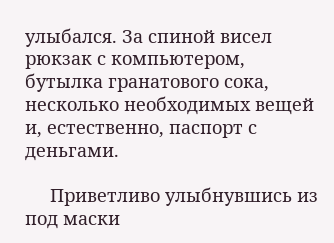улыбался. За спиной висел рюкзак с компьютером, бутылка гранатового сока, несколько необходимых вещей и, естественно, паспорт с деньгами.

     Приветливо улыбнувшись из под маски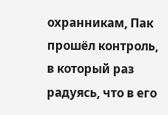охранникам, Пак прошёл контроль, в который раз радуясь, что в его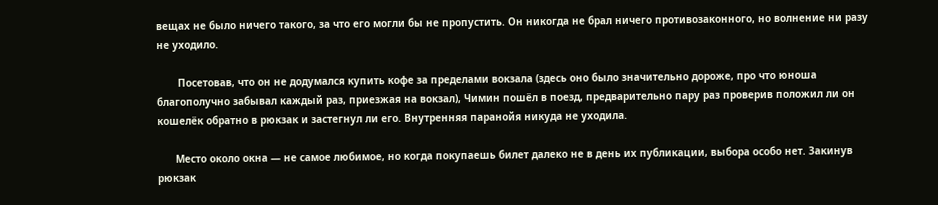вещах не было ничего такого, за что его могли бы не пропустить. Он никогда не брал ничего противозаконного, но волнение ни разу не уходило.

       Посетовав, что он не додумался купить кофе за пределами вокзала (здесь оно было значительно дороже, про что юноша благополучно забывал каждый раз, приезжая на вокзал), Чимин пошёл в поезд, предварительно пару раз проверив положил ли он кошелёк обратно в рюкзак и застегнул ли его. Внутренняя паранойя никуда не уходила.

      Место около окна — не самое любимое, но когда покупаешь билет далеко не в день их публикации, выбора особо нет. Закинув рюкзак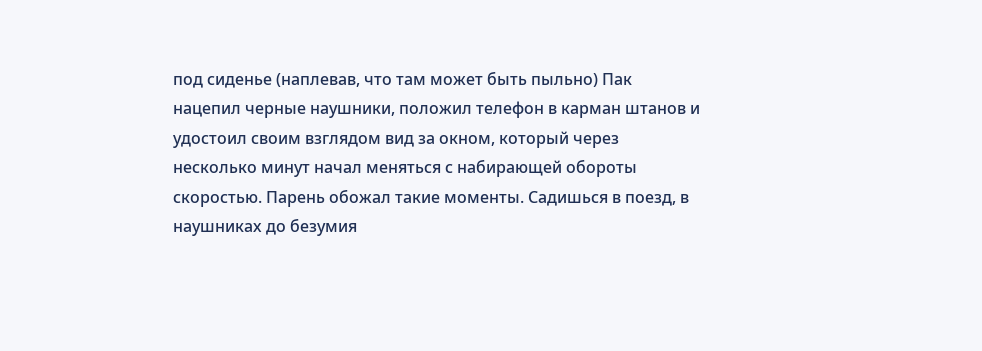под сиденье (наплевав, что там может быть пыльно) Пак нацепил черные наушники, положил телефон в карман штанов и удостоил своим взглядом вид за окном, который через несколько минут начал меняться с набирающей обороты скоростью. Парень обожал такие моменты. Садишься в поезд, в наушниках до безумия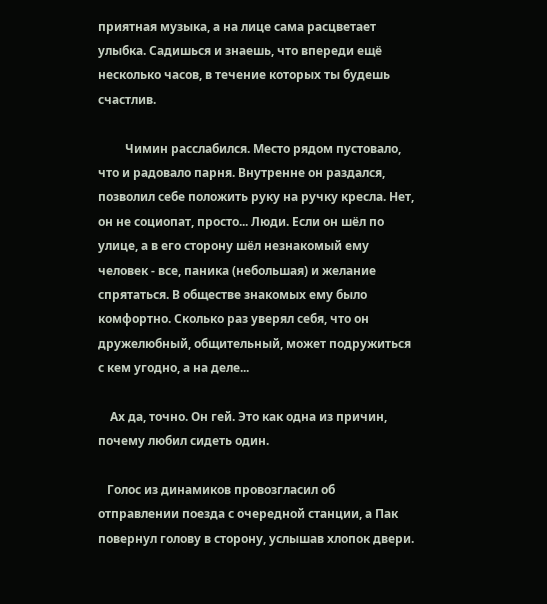приятная музыка, а на лице сама расцветает улыбка. Садишься и знаешь, что впереди ещё несколько часов, в течение которых ты будешь счастлив.

         Чимин расслабился. Место рядом пустовало, что и радовало парня. Внутренне он раздался, позволил себе положить руку на ручку кресла. Нет, он не социопат, просто... Люди. Если он шёл по улице, а в его сторону шёл незнакомый ему человек - все, паника (небольшая) и желание спрятаться. В обществе знакомых ему было комфортно. Сколько раз уверял себя, что он дружелюбный, общительный, может подружиться с кем угодно, а на деле...

    Ах да, точно. Он гей. Это как одна из причин, почему любил сидеть один.

   Голос из динамиков провозгласил об отправлении поезда с очередной станции, а Пак повернул голову в сторону, услышав хлопок двери.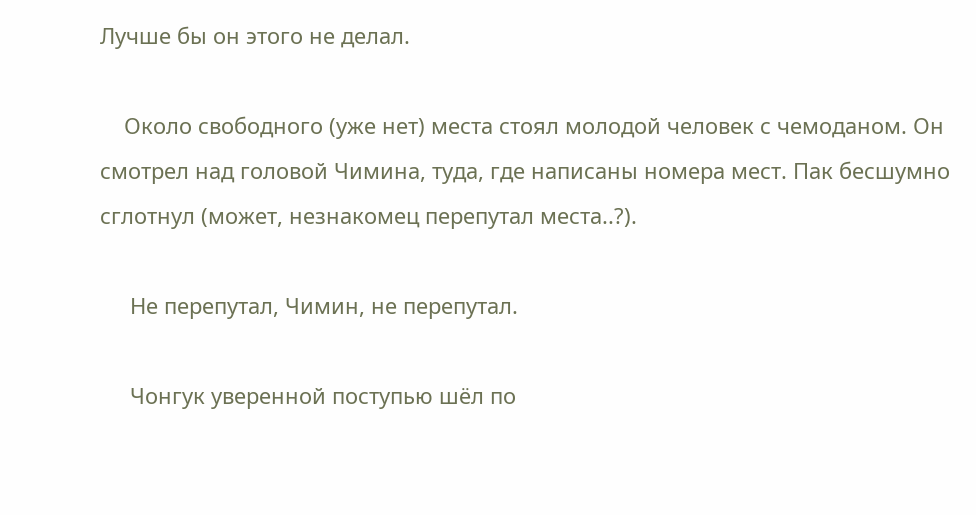Лучше бы он этого не делал.

    Около свободного (уже нет) места стоял молодой человек с чемоданом. Он смотрел над головой Чимина, туда, где написаны номера мест. Пак бесшумно сглотнул (может, незнакомец перепутал места..?).

     Не перепутал, Чимин, не перепутал.

     Чонгук уверенной поступью шёл по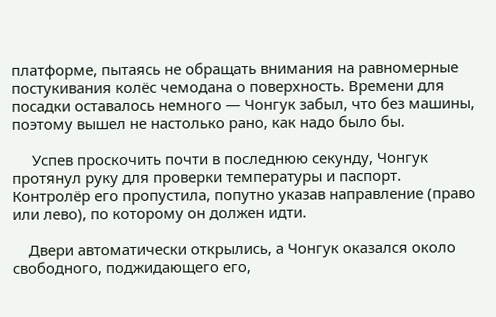платформе, пытаясь не обращать внимания на равномерные постукивания колёс чемодана о поверхность. Времени для посадки оставалось немного — Чонгук забыл, что без машины, поэтому вышел не настолько рано, как надо было бы.

     Успев проскочить почти в последнюю секунду, Чонгук протянул руку для проверки температуры и паспорт. Контролёр его пропустила, попутно указав направление (право или лево), по которому он должен идти.

    Двери автоматически открылись, а Чонгук оказался около свободного, поджидающего его,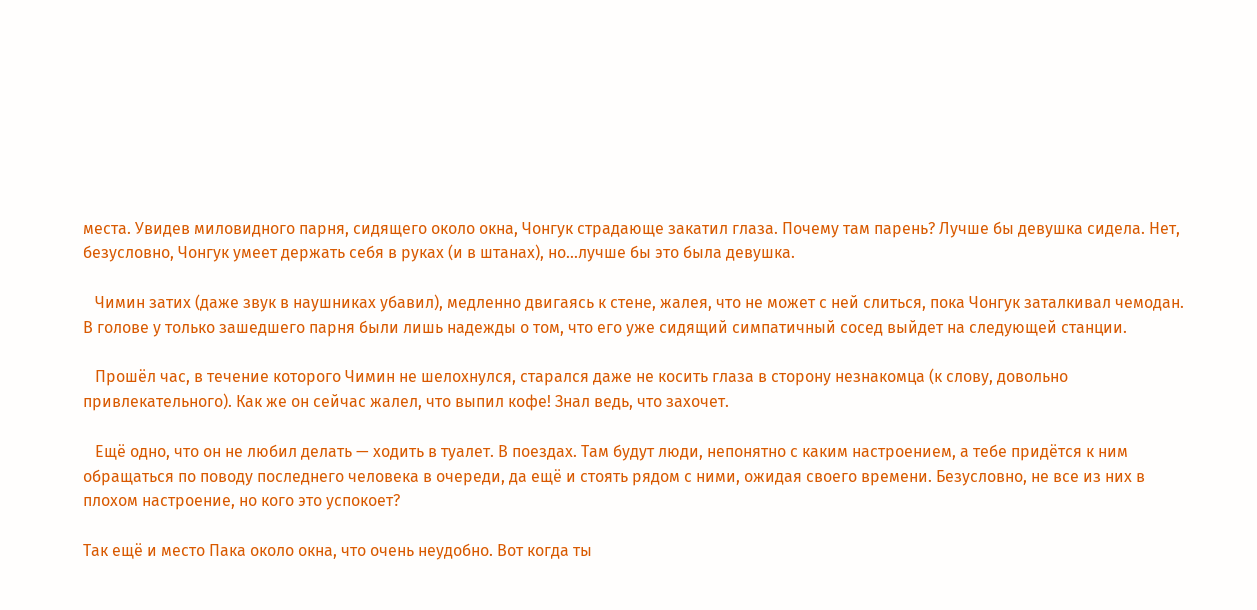места. Увидев миловидного парня, сидящего около окна, Чонгук страдающе закатил глаза. Почему там парень? Лучше бы девушка сидела. Нет, безусловно, Чонгук умеет держать себя в руках (и в штанах), но...лучше бы это была девушка.

   Чимин затих (даже звук в наушниках убавил), медленно двигаясь к стене, жалея, что не может с ней слиться, пока Чонгук заталкивал чемодан.  В голове у только зашедшего парня были лишь надежды о том, что его уже сидящий симпатичный сосед выйдет на следующей станции.

   Прошёл час, в течение которого Чимин не шелохнулся, старался даже не косить глаза в сторону незнакомца (к слову, довольно привлекательного). Как же он сейчас жалел, что выпил кофе! Знал ведь, что захочет.

   Ещё одно, что он не любил делать — ходить в туалет. В поездах. Там будут люди, непонятно с каким настроением, а тебе придётся к ним обращаться по поводу последнего человека в очереди, да ещё и стоять рядом с ними, ожидая своего времени. Безусловно, не все из них в плохом настроение, но кого это успокоет?

Так ещё и место Пака около окна, что очень неудобно. Вот когда ты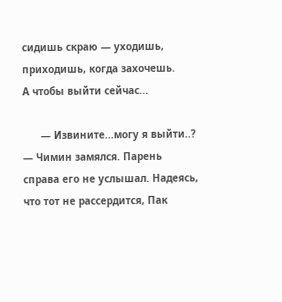сидишь скраю — уходишь, приходишь, когда захочешь.       А чтобы выйти сейчас...

      — Извините...могу я выйти..? — Чимин замялся. Парень справа его не услышал. Надеясь, что тот не рассердится, Пак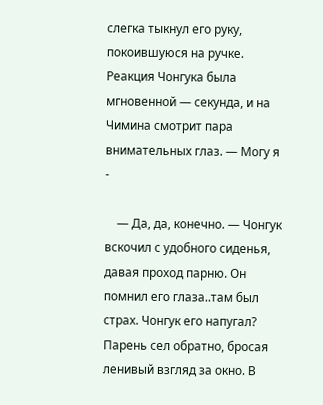слегка тыкнул его руку, покоившуюся на ручке. Реакция Чонгука была мгновенной — секунда, и на Чимина смотрит пара внимательных глаз. — Могу я -

    — Да, да, конечно. — Чонгук вскочил с удобного сиденья, давая проход парню. Он помнил его глаза..там был страх. Чонгук его напугал? Парень сел обратно, бросая ленивый взгляд за окно. В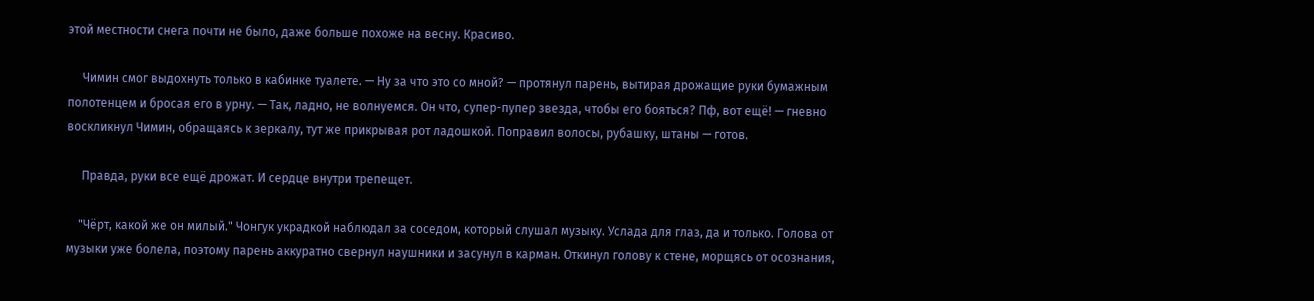этой местности снега почти не было, даже больше похоже на весну. Красиво.

     Чимин смог выдохнуть только в кабинке туалете. — Ну за что это со мной? — протянул парень, вытирая дрожащие руки бумажным полотенцем и бросая его в урну. — Так, ладно, не волнуемся. Он что, супер-пупер звезда, чтобы его бояться? Пф, вот ещё! — гневно воскликнул Чимин, обращаясь к зеркалу, тут же прикрывая рот ладошкой. Поправил волосы, рубашку, штаны — готов.

     Правда, руки все ещё дрожат. И сердце внутри трепещет.

    "Чёрт, какой же он милый." Чонгук украдкой наблюдал за соседом, который слушал музыку. Услада для глаз, да и только. Голова от музыки уже болела, поэтому парень аккуратно свернул наушники и засунул в карман. Откинул голову к стене, морщясь от осознания,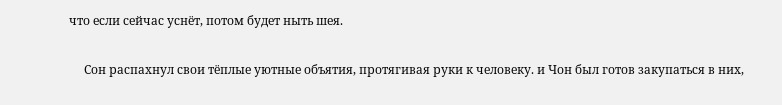что если сейчас уснёт, потом будет ныть шея.

     Сон распахнул свои тёплые уютные объятия, протягивая руки к человеку. и Чон был готов закупаться в них,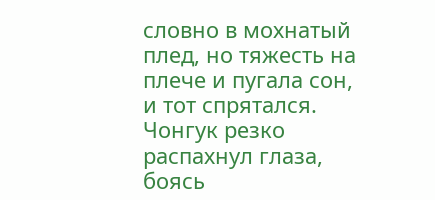словно в мохнатый плед, но тяжесть на плече и пугала сон, и тот спрятался. Чонгук резко распахнул глаза, боясь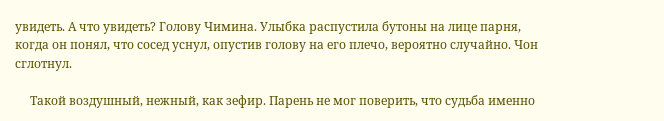увидеть. А что увидеть? Голову Чимина. Улыбка распустила бутоны на лице парня, когда он понял, что сосед уснул, опустив голову на его плечо, вероятно случайно. Чон сглотнул.

     Такой воздушный, нежный, как зефир. Парень не мог поверить, что судьба именно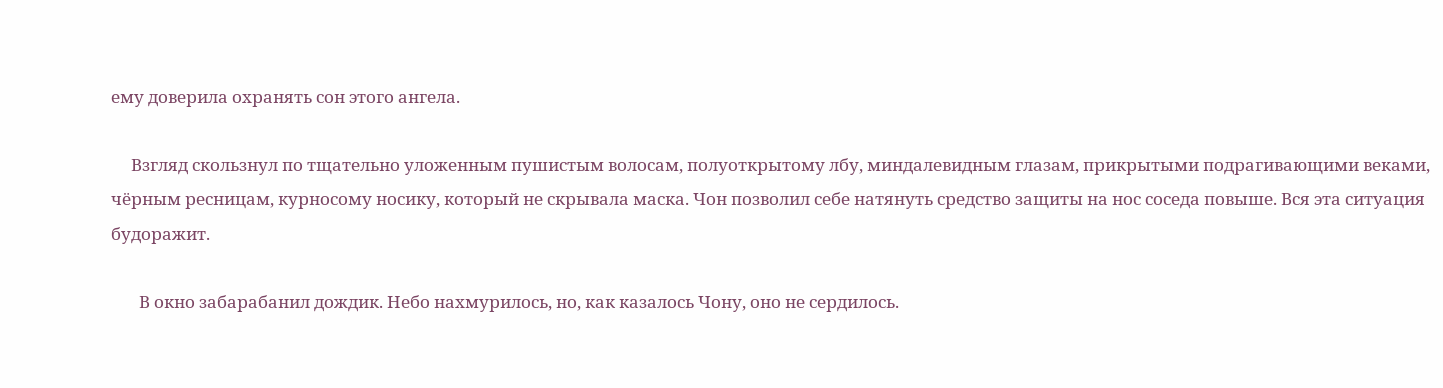ему доверила охранять сон этого ангела.

     Взгляд скользнул по тщательно уложенным пушистым волосам, полуоткрытому лбу, миндалевидным глазам, прикрытыми подрагивающими веками, чёрным ресницам, курносому носику, который не скрывала маска. Чон позволил себе натянуть средство защиты на нос соседа повыше. Вся эта ситуация будоражит.

       В окно забарабанил дождик. Небо нахмурилось, но, как казалось Чону, оно не сердилось.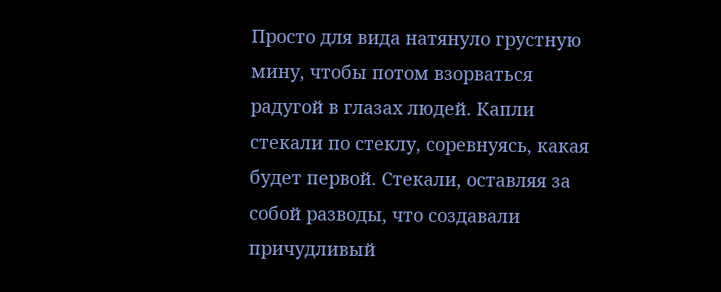Просто для вида натянуло грустную мину, чтобы потом взорваться радугой в глазах людей. Капли стекали по стеклу, соревнуясь, какая будет первой. Стекали, оставляя за собой разводы, что создавали причудливый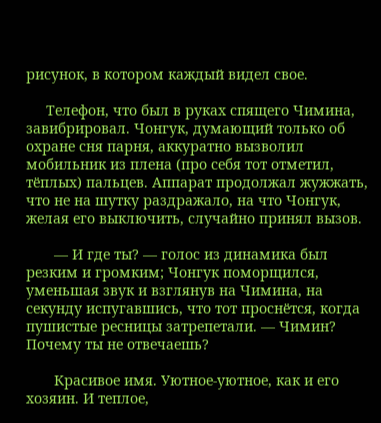рисунок, в котором каждый видел свое.

     Телефон, что был в руках спящего Чимина, завибрировал. Чонгук, думающий только об охране сня парня, аккуратно вызволил мобильник из плена (про себя тот отметил, тёплых) пальцев. Аппарат продолжал жужжать, что не на шутку раздражало, на что Чонгук, желая его выключить, случайно принял вызов.

       — И где ты? — голос из динамика был резким и громким; Чонгук поморщился, уменьшая звук и взглянув на Чимина, на секунду испугавшись, что тот проснётся, когда пушистые ресницы затрепетали. — Чимин? Почему ты не отвечаешь?

       Красивое имя. Уютное-уютное, как и его хозяин. И теплое,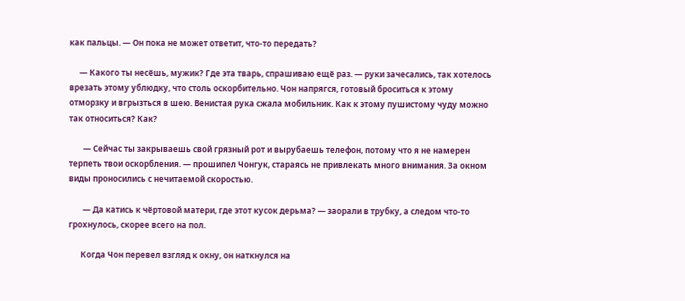как пальцы. — Он пока не может ответит, что-то передать?

     — Какого ты несёшь, мужик? Где эта тварь, спрашиваю ещё раз. — руки зачесались, так хотелось врезать этому ублюдку, что столь оскорбительно. Чон напрягся, готовый броситься к этому отморзку и вгрызться в шею. Венистая рука сжала мобильник. Как к этому пушистому чуду можно так относиться? Как?

       — Сейчас ты закрываешь свой грязный рот и вырубаешь телефон, потому что я не намерен терпеть твои оскорбления. — прошипел Чонгук, стараясь не привлекать много внимания. За окном виды проносились с нечитаемой скоростью.

       — Да катись к чёртовой матери, где этот кусок дерьма? — заорали в трубку, а следом что-то грохнулось, скорее всего на пол.

      Когда Чон перевел взгляд к окну, он наткнулся на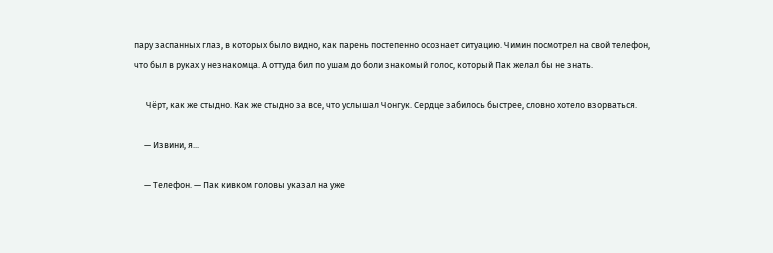пару заспанных глаз, в которых было видно, как парень постепенно осознает ситуацию. Чимин посмотрел на свой телефон, что был в руках у незнакомца. А оттуда бил по ушам до боли знакомый голос, который Пак желал бы не знать.

      Чёрт, как же стыдно. Как же стыдно за все, что услышал Чонгук. Сердце забилось быстрее, словно хотело взорваться.

     — Извини, я...

     — Телефон. — Пак кивком головы указал на уже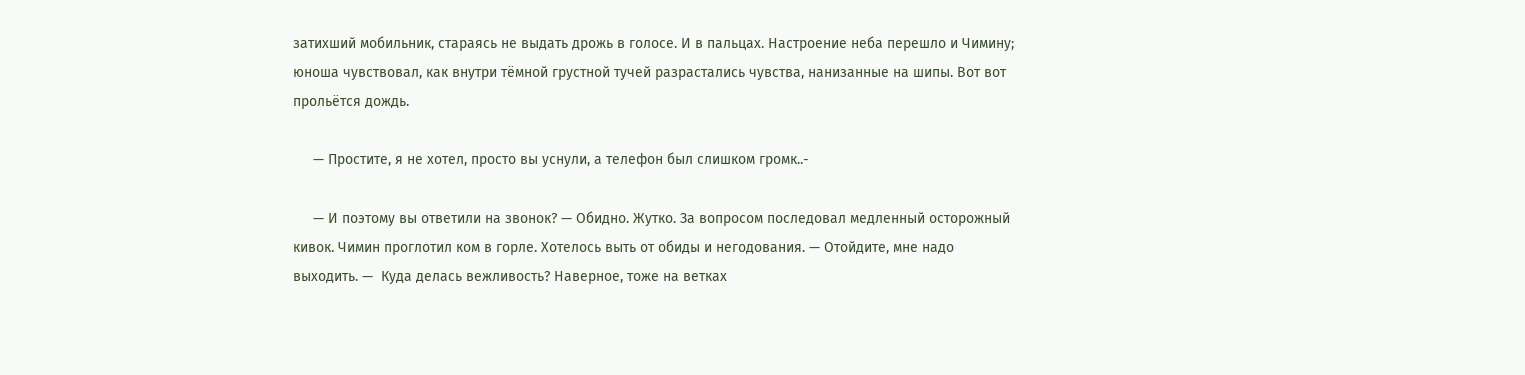затихший мобильник, стараясь не выдать дрожь в голосе. И в пальцах. Настроение неба перешло и Чимину; юноша чувствовал, как внутри тёмной грустной тучей разрастались чувства, нанизанные на шипы. Вот вот прольётся дождь.

     — Простите, я не хотел, просто вы уснули, а телефон был слишком громк..-

     — И поэтому вы ответили на звонок? — Обидно. Жутко. За вопросом последовал медленный осторожный кивок. Чимин проглотил ком в горле. Хотелось выть от обиды и негодования. — Отойдите, мне надо выходить. —  Куда делась вежливость? Наверное, тоже на ветках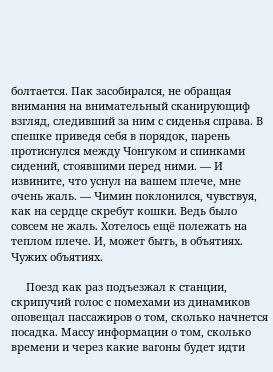болтается. Пак засобирался, не обращая внимания на внимательный сканирующиф взгляд, следивший за ним с сиденья справа. В спешке приведя себя в порядок, парень протиснулся между Чонгуком и спинками сидений, стоявшими перед ними. — И извините, что уснул на вашем плече, мне очень жаль. — Чимин поклонился, чувствуя, как на сердце скребут кошки. Ведь было совсем не жаль. Хотелось ещё полежать на теплом плече. И, может быть, в объятиях. Чужих объятиях.

     Поезд как раз подъезжал к станции, скрипучий голос с помехами из динамиков оповещал пассажиров о том, сколько начнется посадка. Массу информации о том, сколько времени и через какие вагоны будет идти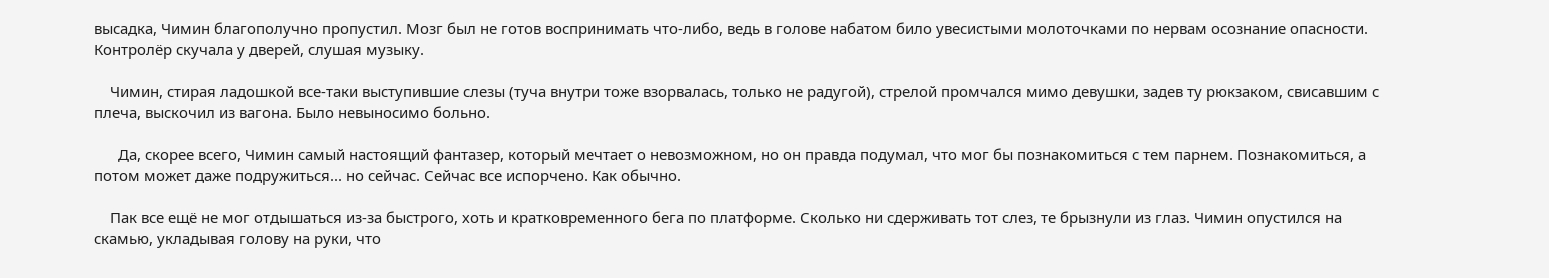высадка, Чимин благополучно пропустил. Мозг был не готов воспринимать что-либо, ведь в голове набатом било увесистыми молоточками по нервам осознание опасности. Контролёр скучала у дверей, слушая музыку.

    Чимин, стирая ладошкой все-таки выступившие слезы (туча внутри тоже взорвалась, только не радугой), стрелой промчался мимо девушки, задев ту рюкзаком, свисавшим с плеча, выскочил из вагона. Было невыносимо больно.

      Да, скорее всего, Чимин самый настоящий фантазер, который мечтает о невозможном, но он правда подумал, что мог бы познакомиться с тем парнем. Познакомиться, а потом может даже подружиться... но сейчас. Сейчас все испорчено. Как обычно.

    Пак все ещё не мог отдышаться из-за быстрого, хоть и кратковременного бега по платформе. Сколько ни сдерживать тот слез, те брызнули из глаз. Чимин опустился на скамью, укладывая голову на руки, что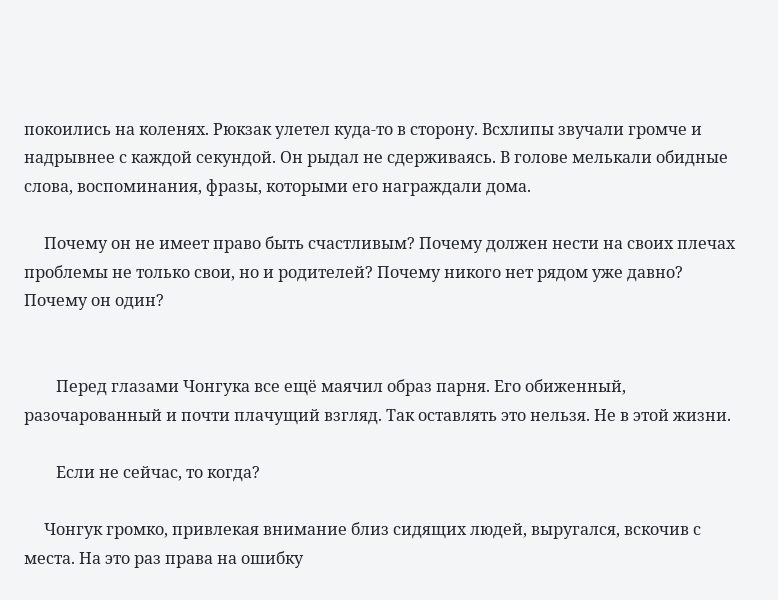покоились на коленях. Рюкзак улетел куда-то в сторону. Всхлипы звучали громче и надрывнее с каждой секундой. Он рыдал не сдерживаясь. В голове мелькали обидные слова, воспоминания, фразы, которыми его награждали дома.

     Почему он не имеет право быть счастливым? Почему должен нести на своих плечах проблемы не только свои, но и родителей? Почему никого нет рядом уже давно? Почему он один?


        Перед глазами Чонгука все ещё маячил образ парня. Его обиженный, разочарованный и почти плачущий взгляд. Так оставлять это нельзя. Не в этой жизни.

        Если не сейчас, то когда?

     Чонгук громко, привлекая внимание близ сидящих людей, выругался, вскочив с места. На это раз права на ошибку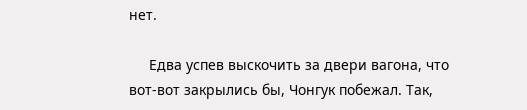нет.

     Едва успев выскочить за двери вагона, что вот-вот закрылись бы, Чонгук побежал. Так,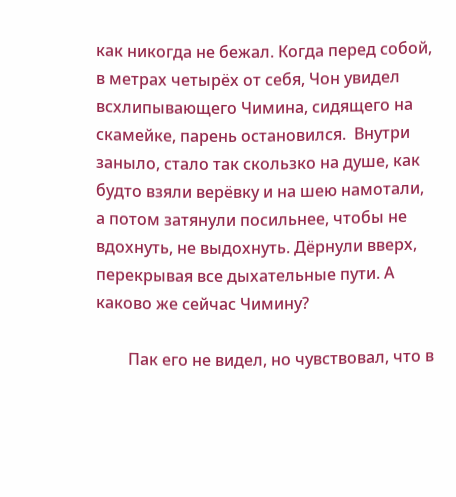как никогда не бежал. Когда перед собой, в метрах четырёх от себя, Чон увидел всхлипывающего Чимина, сидящего на скамейке, парень остановился.  Внутри заныло, стало так скользко на душе, как будто взяли верёвку и на шею намотали, а потом затянули посильнее, чтобы не вдохнуть, не выдохнуть. Дёрнули вверх, перекрывая все дыхательные пути. А каково же сейчас Чимину?

        Пак его не видел, но чувствовал, что в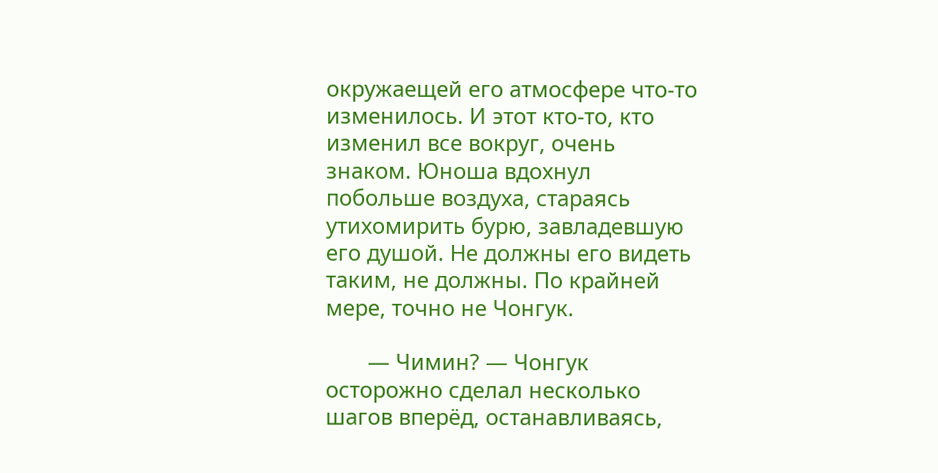окружаещей его атмосфере что-то изменилось. И этот кто-то, кто изменил все вокруг, очень знаком. Юноша вдохнул побольше воздуха, стараясь утихомирить бурю, завладевшую его душой. Не должны его видеть таким, не должны. По крайней мере, точно не Чонгук.

       — Чимин? — Чонгук осторожно сделал несколько шагов вперёд, останавливаясь,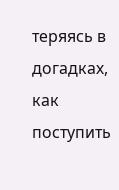теряясь в догадках, как поступить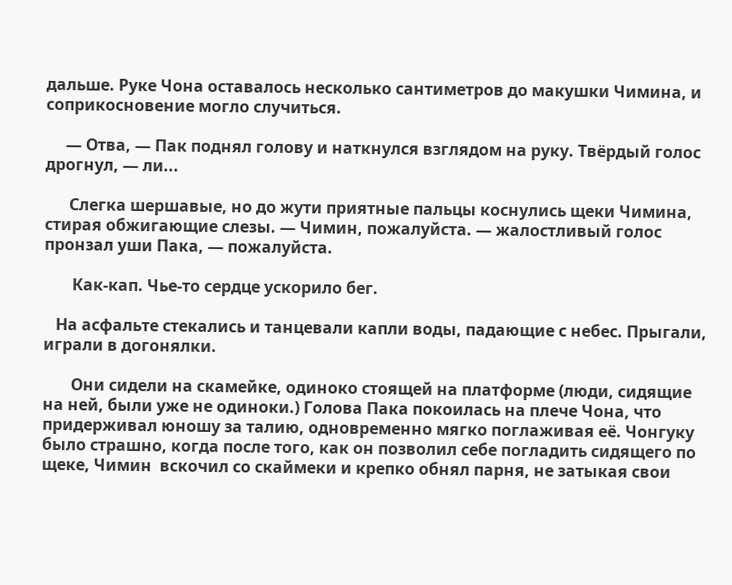дальше. Руке Чона оставалось несколько сантиметров до макушки Чимина, и соприкосновение могло случиться.

     — Отва, — Пак поднял голову и наткнулся взглядом на руку. Твёрдый голос дрогнул, — ли...

      Слегка шершавые, но до жути приятные пальцы коснулись щеки Чимина, стирая обжигающие слезы. — Чимин, пожалуйста. — жалостливый голос пронзал уши Пака, — пожалуйста.

       Как-кап. Чье-то сердце ускорило бег.

   На асфальте стекались и танцевали капли воды, падающие с небес. Прыгали, играли в догонялки.

       Они сидели на скамейке, одиноко стоящей на платформе (люди, сидящие на ней, были уже не одиноки.) Голова Пака покоилась на плече Чона, что придерживал юношу за талию, одновременно мягко поглаживая её. Чонгуку было страшно, когда после того, как он позволил себе погладить сидящего по щеке, Чимин  вскочил со скаймеки и крепко обнял парня, не затыкая свои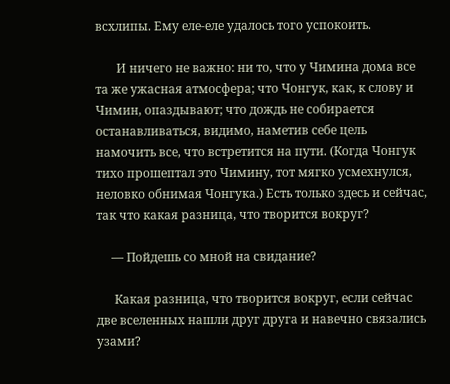всхлипы. Ему еле-еле удалось того успокоить.

       И ничего не важно: ни то, что у Чимина дома все та же ужасная атмосфера; что Чонгук, как, к слову и Чимин, опаздывают; что дождь не собирается останавливаться, видимо, наметив себе цель намочить все, что встретится на пути. (Когда Чонгук тихо прошептал это Чимину, тот мягко усмехнулся, неловко обнимая Чонгука.) Есть только здесь и сейчас, так что какая разница, что творится вокруг?

     — Пойдешь со мной на свидание?

      Какая разница, что творится вокруг, если сейчас две вселенных нашли друг друга и навечно связались узами?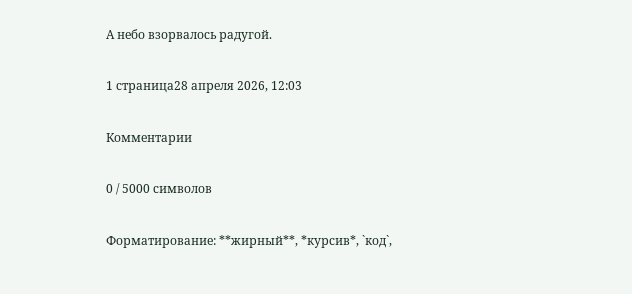А небо взорвалось радугой.

1 страница28 апреля 2026, 12:03

Комментарии

0 / 5000 символов

Форматирование: **жирный**, *курсив*, `код`,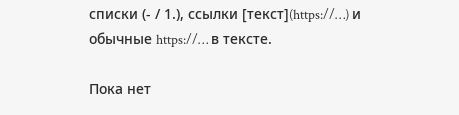списки (- / 1.), ссылки [текст](https://…) и обычные https://… в тексте.

Пока нет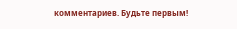комментариев. Будьте первым!